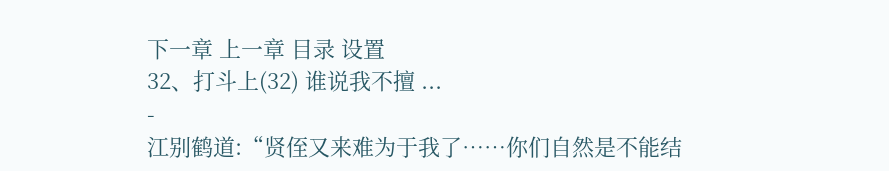下一章 上一章 目录 设置
32、打斗上(32) 谁说我不擅 ...
-
江别鹤道:“贤侄又来难为于我了……你们自然是不能结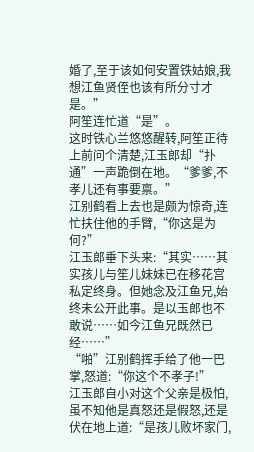婚了,至于该如何安置铁姑娘,我想江鱼贤侄也该有所分寸才是。”
阿笙连忙道“是”。
这时铁心兰悠悠醒转,阿笙正待上前问个清楚,江玉郎却“扑通”一声跪倒在地。“爹爹,不孝儿还有事要禀。”
江别鹤看上去也是颇为惊奇,连忙扶住他的手臂,“你这是为何?”
江玉郎垂下头来:“其实……其实孩儿与笙儿妹妹已在移花宫私定终身。但她念及江鱼兄,始终未公开此事。是以玉郎也不敢说……如今江鱼兄既然已经……”
“啪”江别鹤挥手给了他一巴掌,怒道:“你这个不孝子!”
江玉郎自小对这个父亲是极怕,虽不知他是真怒还是假怒,还是伏在地上道:“是孩儿败坏家门,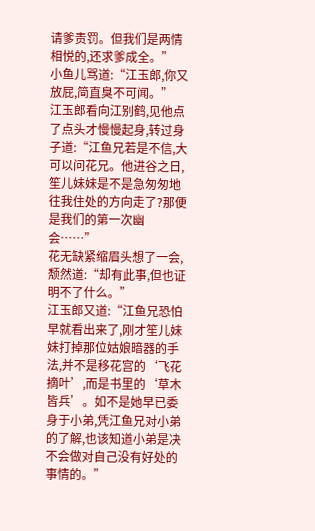请爹责罚。但我们是两情相悦的,还求爹成全。”
小鱼儿骂道:“江玉郎,你又放屁,简直臭不可闻。”
江玉郎看向江别鹤,见他点了点头才慢慢起身,转过身子道:“江鱼兄若是不信,大可以问花兄。他进谷之日,笙儿妹妹是不是急匆匆地往我住处的方向走了?那便是我们的第一次幽会……”
花无缺紧缩眉头想了一会,颓然道:“却有此事,但也证明不了什么。”
江玉郎又道:“江鱼兄恐怕早就看出来了,刚才笙儿妹妹打掉那位姑娘暗器的手法,并不是移花宫的‘飞花摘叶’,而是书里的‘草木皆兵’。如不是她早已委身于小弟,凭江鱼兄对小弟的了解,也该知道小弟是决不会做对自己没有好处的事情的。”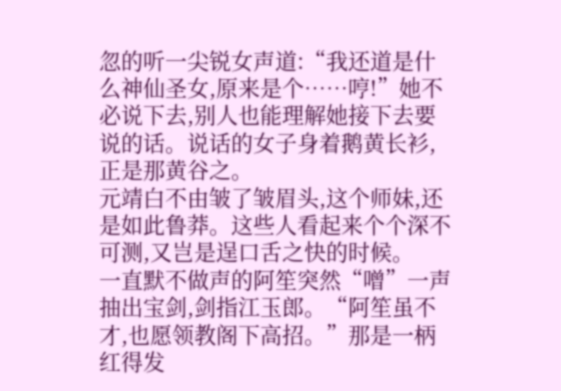忽的听一尖锐女声道:“我还道是什么神仙圣女,原来是个……哼!”她不必说下去,别人也能理解她接下去要说的话。说话的女子身着鹅黄长衫,正是那黄谷之。
元靖白不由皱了皱眉头,这个师妹,还是如此鲁莽。这些人看起来个个深不可测,又岂是逞口舌之快的时候。
一直默不做声的阿笙突然“噌”一声抽出宝剑,剑指江玉郎。“阿笙虽不才,也愿领教阁下高招。”那是一柄红得发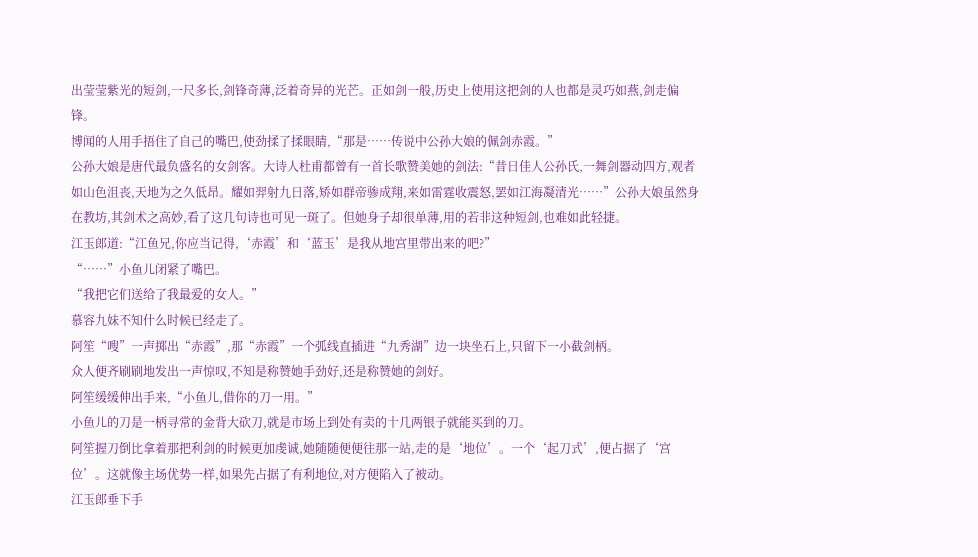出莹莹紫光的短剑,一尺多长,剑锋奇薄,泛着奇异的光芒。正如剑一般,历史上使用这把剑的人也都是灵巧如燕,剑走偏锋。
博闻的人用手捂住了自己的嘴巴,使劲揉了揉眼睛,“那是……传说中公孙大娘的佩剑赤霞。”
公孙大娘是唐代最负盛名的女剑客。大诗人杜甫都曾有一首长歌赞美她的剑法:“昔日佳人公孙氏,一舞剑器动四方,观者如山色沮丧,天地为之久低昂。耀如羿射九日落,矫如群帝骖成翔,来如雷霆收震怒,罢如江海凝清光……”公孙大娘虽然身在教坊,其剑术之高妙,看了这几句诗也可见一斑了。但她身子却很单薄,用的若非这种短剑,也难如此轻捷。
江玉郎道:“江鱼兄,你应当记得,‘赤霞’和‘蓝玉’是我从地宫里带出来的吧?”
“……”小鱼儿闭紧了嘴巴。
“我把它们送给了我最爱的女人。”
慕容九妹不知什么时候已经走了。
阿笙“嗖”一声掷出“赤霞”,那“赤霞”一个弧线直插进“九秀湖”边一块坐石上,只留下一小截剑柄。
众人便齐刷刷地发出一声惊叹,不知是称赞她手劲好,还是称赞她的剑好。
阿笙缓缓伸出手来,“小鱼儿,借你的刀一用。”
小鱼儿的刀是一柄寻常的金背大砍刀,就是市场上到处有卖的十几两银子就能买到的刀。
阿笙握刀倒比拿着那把利剑的时候更加虔诚,她随随便便往那一站,走的是‘地位’。一个‘起刀式’,便占据了‘宫位’。这就像主场优势一样,如果先占据了有利地位,对方便陷入了被动。
江玉郎垂下手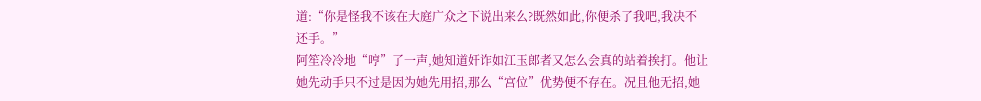道:“你是怪我不该在大庭广众之下说出来么?既然如此,你便杀了我吧,我决不还手。”
阿笙冷冷地“哼”了一声,她知道奸诈如江玉郎者又怎么会真的站着挨打。他让她先动手只不过是因为她先用招,那么“宫位”优势便不存在。况且他无招,她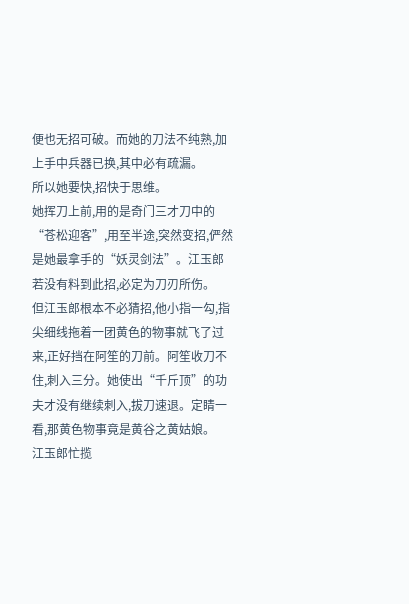便也无招可破。而她的刀法不纯熟,加上手中兵器已换,其中必有疏漏。
所以她要快,招快于思维。
她挥刀上前,用的是奇门三才刀中的“苍松迎客”,用至半途,突然变招,俨然是她最拿手的“妖灵剑法”。江玉郎若没有料到此招,必定为刀刃所伤。
但江玉郎根本不必猜招,他小指一勾,指尖细线拖着一团黄色的物事就飞了过来,正好挡在阿笙的刀前。阿笙收刀不住,刺入三分。她使出“千斤顶”的功夫才没有继续刺入,拔刀速退。定睛一看,那黄色物事竟是黄谷之黄姑娘。
江玉郎忙揽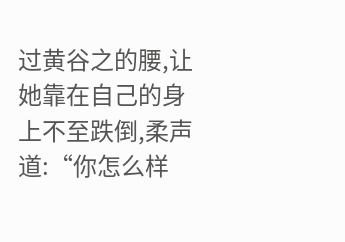过黄谷之的腰,让她靠在自己的身上不至跌倒,柔声道:“你怎么样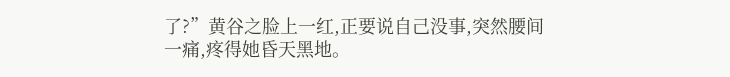了?”黄谷之脸上一红,正要说自己没事,突然腰间一痛,疼得她昏天黑地。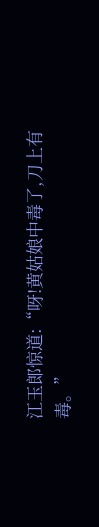江玉郎惊道:“呀!黄姑娘中毒了,刀上有毒。”